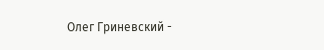Олег Гриневский -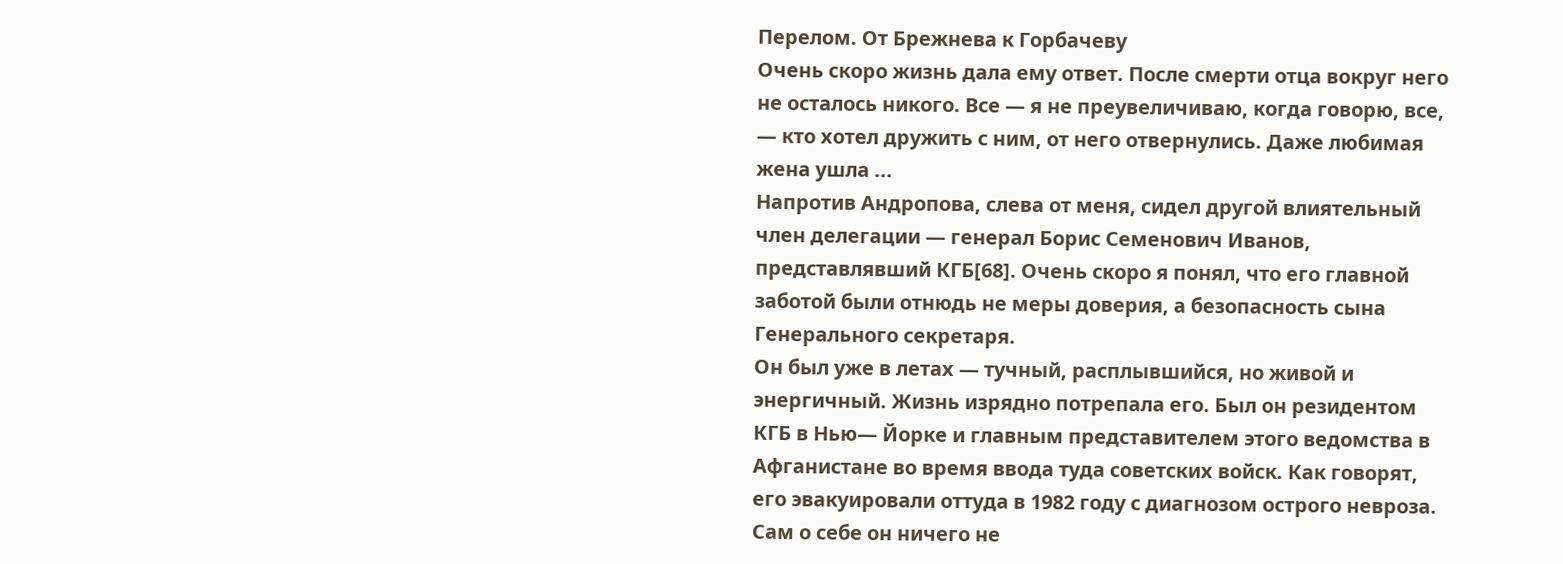Перелом. От Брежнева к Горбачеву
Очень скоро жизнь дала ему ответ. После смерти отца вокруг него не осталось никого. Все — я не преувеличиваю, когда говорю, все, — кто хотел дружить с ним, от него отвернулись. Даже любимая жена ушла ...
Напротив Андропова, слева от меня, сидел другой влиятельный член делегации — генерал Борис Семенович Иванов, представлявший КГБ[68]. Очень скоро я понял, что его главной заботой были отнюдь не меры доверия, а безопасность сына Генерального секретаря.
Он был уже в летах — тучный, расплывшийся, но живой и энергичный. Жизнь изрядно потрепала его. Был он резидентом КГБ в Нью— Йорке и главным представителем этого ведомства в Афганистане во время ввода туда советских войск. Как говорят, его эвакуировали оттуда в 1982 году с диагнозом острого невроза. Сам о себе он ничего не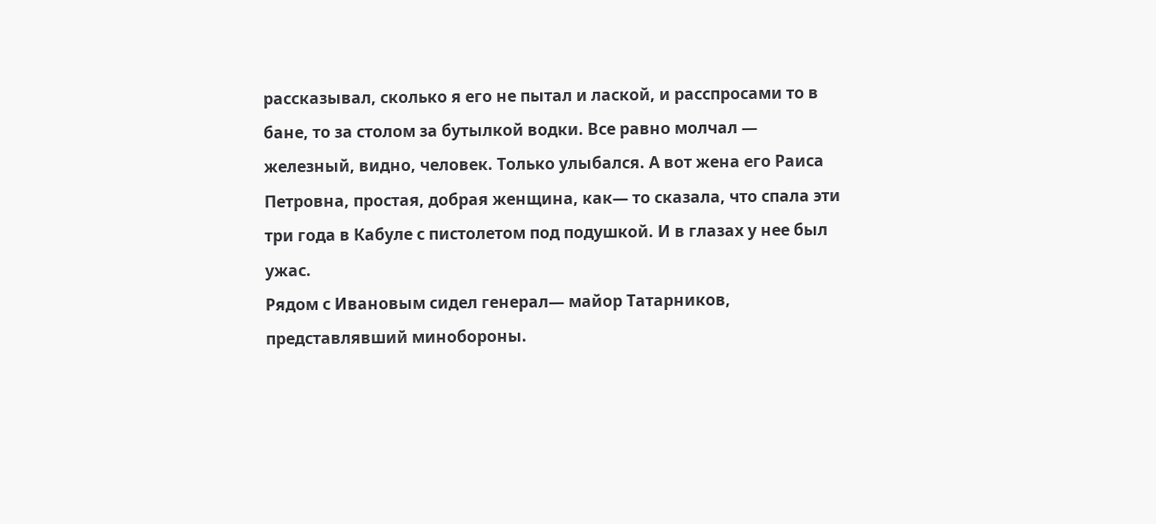рассказывал, сколько я его не пытал и лаской, и расспросами то в бане, то за столом за бутылкой водки. Все равно молчал — железный, видно, человек. Только улыбался. А вот жена его Раиса Петровна, простая, добрая женщина, как— то сказала, что спала эти три года в Кабуле с пистолетом под подушкой. И в глазах у нее был ужас.
Рядом с Ивановым сидел генерал— майор Татарников, представлявший минобороны.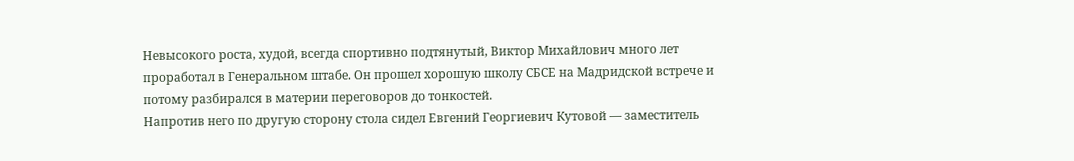Невысокого роста, худой, всегда спортивно подтянутый, Виктор Михайлович много лет проработал в Генеральном штабе. Он прошел хорошую школу СБСЕ на Мадридской встрече и потому разбирался в материи переговоров до тонкостей.
Напротив него по другую сторону стола сидел Евгений Георгиевич Кутовой — заместитель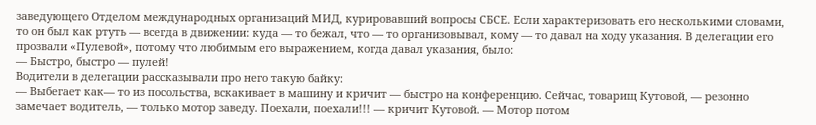заведующего Отделом международных организаций МИД, курировавший вопросы СБСЕ. Если характеризовать его несколькими словами, то он был как ртуть — всегда в движении: куда — то бежал, что — то организовывал, кому — то давал на ходу указания. В делегации его прозвали «Пулевой», потому что любимым его выражением, когда давал указания, было:
— Быстро, быстро — пулей!
Водители в делегации рассказывали про него такую байку:
— Выбегает как— то из посольства, вскакивает в машину и кричит — быстро на конференцию. Сейчас, товарищ Кутовой, — резонно замечает водитель, — только мотор заведу. Поехали, поехали!!! — кричит Кутовой. — Мотор потом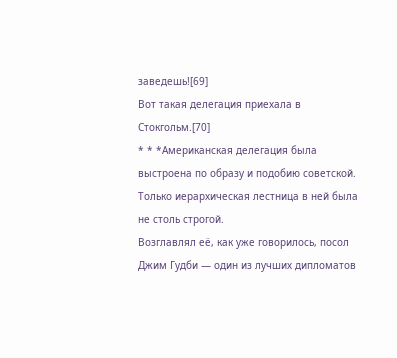заведешь![69]
Вот такая делегация приехала в Стокгольм.[70]
* * *Американская делегация была выстроена по образу и подобию советской. Только иерархическая лестница в ней была не столь строгой.
Возглавлял её, как уже говорилось, посол Джим Гудби — один из лучших дипломатов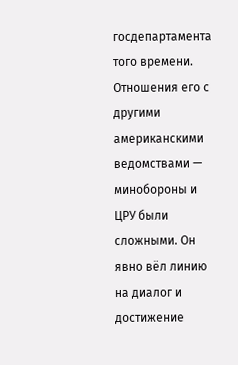госдепартамента того времени. Отношения его с другими американскими ведомствами — минобороны и ЦРУ были сложными. Он явно вёл линию на диалог и достижение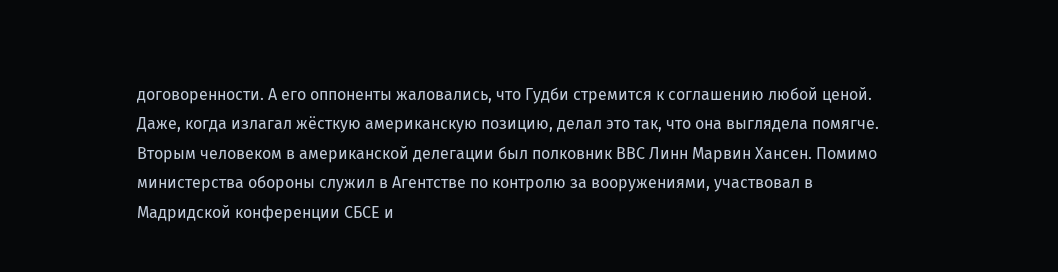договоренности. А его оппоненты жаловались, что Гудби стремится к соглашению любой ценой. Даже, когда излагал жёсткую американскую позицию, делал это так, что она выглядела помягче.
Вторым человеком в американской делегации был полковник ВВС Линн Марвин Хансен. Помимо министерства обороны служил в Агентстве по контролю за вооружениями, участвовал в Мадридской конференции СБСЕ и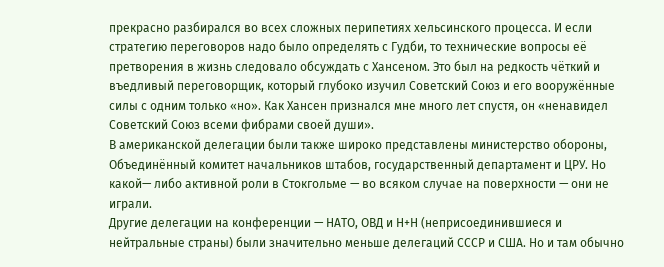прекрасно разбирался во всех сложных перипетиях хельсинского процесса. И если стратегию переговоров надо было определять с Гудби, то технические вопросы её претворения в жизнь следовало обсуждать с Хансеном. Это был на редкость чёткий и въедливый переговорщик, который глубоко изучил Советский Союз и его вооружённые силы с одним только «но». Как Хансен признался мне много лет спустя, он «ненавидел Советский Союз всеми фибрами своей души».
В американской делегации были также широко представлены министерство обороны, Объединённый комитет начальников штабов, государственный департамент и ЦРУ. Но какой— либо активной роли в Стокгольме — во всяком случае на поверхности — они не играли.
Другие делегации на конференции — НАТО, ОВД и Н+Н (неприсоединившиеся и нейтральные страны) были значительно меньше делегаций СССР и США. Но и там обычно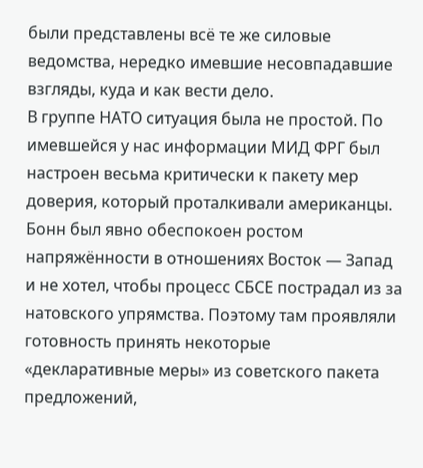были представлены всё те же силовые ведомства, нередко имевшие несовпадавшие взгляды, куда и как вести дело.
В группе НАТО ситуация была не простой. По имевшейся у нас информации МИД ФРГ был настроен весьма критически к пакету мер доверия, который проталкивали американцы. Бонн был явно обеспокоен ростом напряжённости в отношениях Восток — Запад и не хотел, чтобы процесс СБСЕ пострадал из за натовского упрямства. Поэтому там проявляли готовность принять некоторые «декларативные меры» из советского пакета предложений,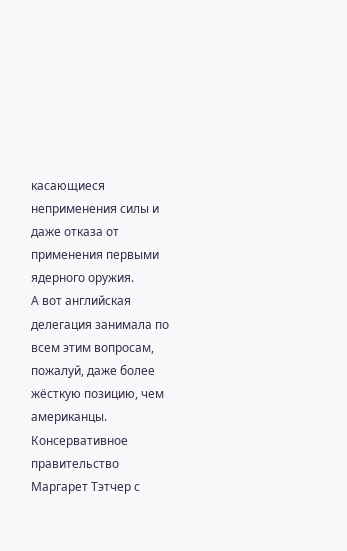касающиеся неприменения силы и даже отказа от применения первыми ядерного оружия.
А вот английская делегация занимала по всем этим вопросам, пожалуй, даже более жёсткую позицию, чем американцы. Консервативное правительство Маргарет Тэтчер с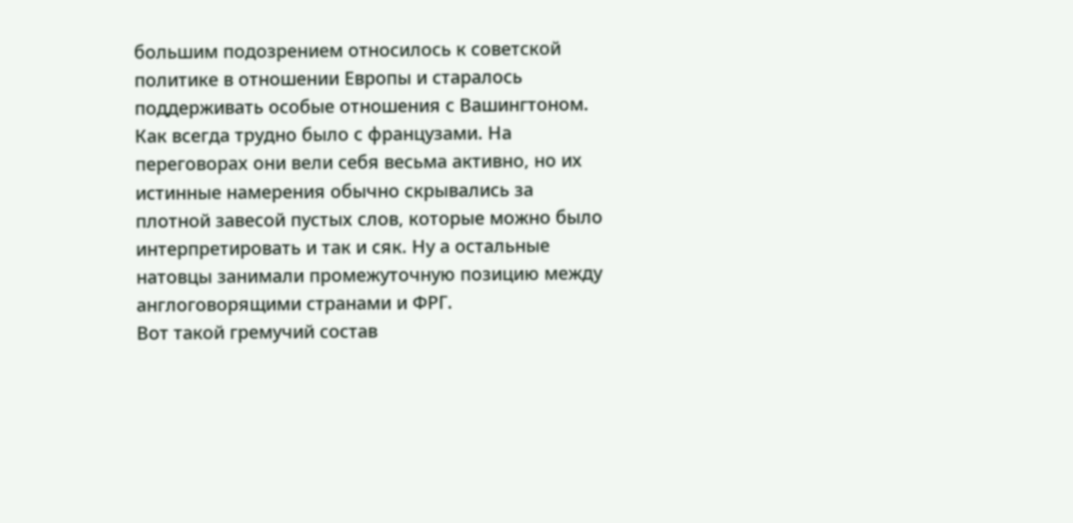большим подозрением относилось к советской политике в отношении Европы и старалось поддерживать особые отношения с Вашингтоном.
Как всегда трудно было с французами. На переговорах они вели себя весьма активно, но их истинные намерения обычно скрывались за плотной завесой пустых слов, которые можно было интерпретировать и так и сяк. Ну а остальные натовцы занимали промежуточную позицию между англоговорящими странами и ФРГ.
Вот такой гремучий состав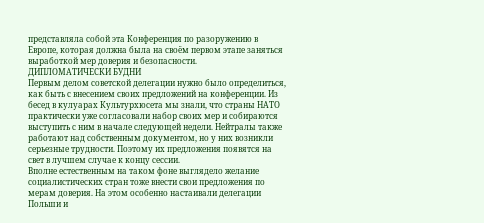представляла собой эта Конференция по разоружению в Европе, которая должна была на своём первом этапе заняться выработкой мер доверия и безопасности.
ДИПЛОМАТИЧЕСКИ БУДНИ
Первым делом советской делегации нужно было определиться, как быть с внесением своих предложений на конференции. Из бесед в кулуарах Культурхюсета мы знали, что страны НАТО практически уже согласовали набор своих мер и собираются выступить с ним в начале следующей недели. Нейтралы также работают над собственным документом, но у них возникли серьезные трудности. Поэтому их предложения появятся на свет в лучшем случае к концу сессии.
Вполне естественным на таком фоне выглядело желание социалистических стран тоже внести свои предложения по мерам доверия. На этом особенно настаивали делегации Польши и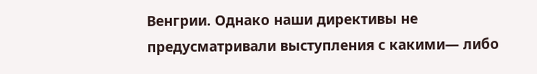Венгрии. Однако наши директивы не предусматривали выступления с какими— либо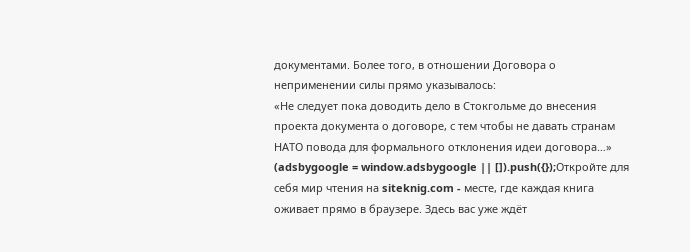документами. Более того, в отношении Договора о неприменении силы прямо указывалось:
«Не следует пока доводить дело в Стокгольме до внесения проекта документа о договоре, с тем чтобы не давать странам НАТО повода для формального отклонения идеи договора…»
(adsbygoogle = window.adsbygoogle || []).push({});Откройте для себя мир чтения на siteknig.com - месте, где каждая книга оживает прямо в браузере. Здесь вас уже ждёт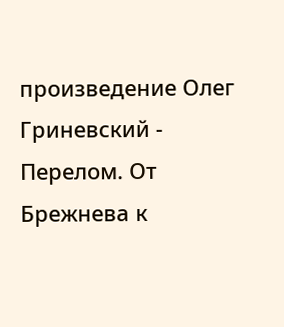произведение Олег Гриневский - Перелом. От Брежнева к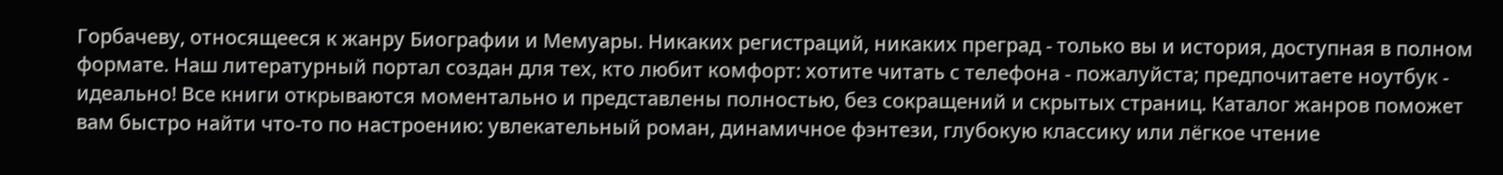Горбачеву, относящееся к жанру Биографии и Мемуары. Никаких регистраций, никаких преград - только вы и история, доступная в полном формате. Наш литературный портал создан для тех, кто любит комфорт: хотите читать с телефона - пожалуйста; предпочитаете ноутбук - идеально! Все книги открываются моментально и представлены полностью, без сокращений и скрытых страниц. Каталог жанров поможет вам быстро найти что-то по настроению: увлекательный роман, динамичное фэнтези, глубокую классику или лёгкое чтение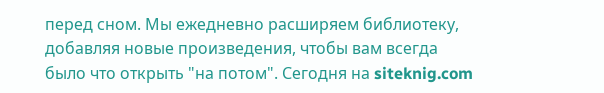перед сном. Мы ежедневно расширяем библиотеку, добавляя новые произведения, чтобы вам всегда было что открыть "на потом". Сегодня на siteknig.com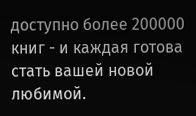доступно более 200000 книг - и каждая готова стать вашей новой любимой.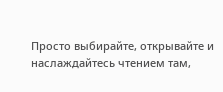Просто выбирайте, открывайте и наслаждайтесь чтением там,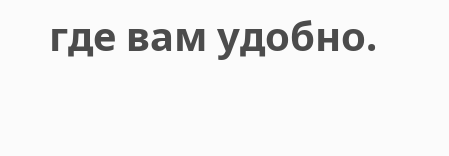где вам удобно.